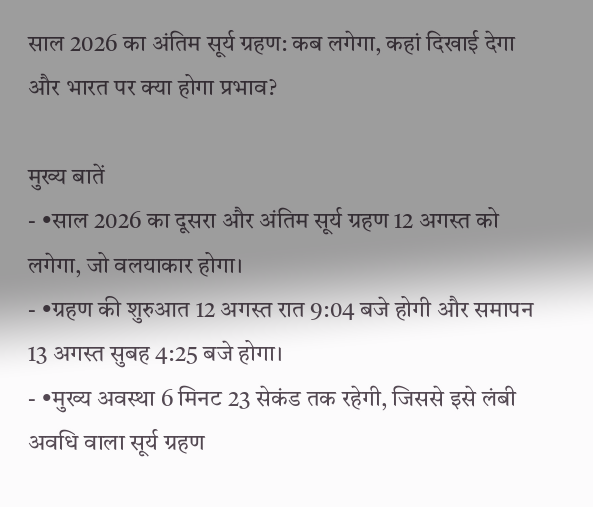साल 2026 का अंतिम सूर्य ग्रहण: कब लगेगा, कहां दिखाई देगा और भारत पर क्या होगा प्रभाव?

मुख्य बातें
- •साल 2026 का दूसरा और अंतिम सूर्य ग्रहण 12 अगस्त को लगेगा, जो वलयाकार होगा।
- •ग्रहण की शुरुआत 12 अगस्त रात 9:04 बजे होगी और समापन 13 अगस्त सुबह 4:25 बजे होगा।
- •मुख्य अवस्था 6 मिनट 23 सेकंड तक रहेगी, जिससे इसे लंबी अवधि वाला सूर्य ग्रहण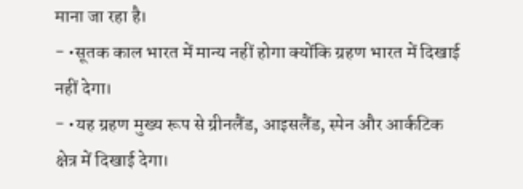माना जा रहा है।
- •सूतक काल भारत में मान्य नहीं होगा क्योंकि ग्रहण भारत में दिखाई नहीं देगा।
- •यह ग्रहण मुख्य रूप से ग्रीनलैंड, आइसलैंड, स्पेन और आर्कटिक क्षेत्र में दिखाई देगा।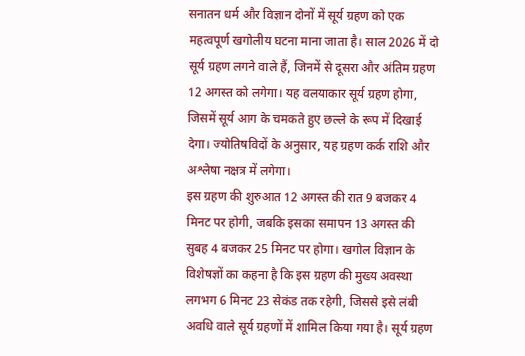सनातन धर्म और विज्ञान दोनों में सूर्य ग्रहण को एक महत्वपूर्ण खगोलीय घटना माना जाता है। साल 2026 में दो सूर्य ग्रहण लगने वाले हैं, जिनमें से दूसरा और अंतिम ग्रहण 12 अगस्त को लगेगा। यह वलयाकार सूर्य ग्रहण होगा, जिसमें सूर्य आग के चमकते हुए छल्ले के रूप में दिखाई देगा। ज्योतिषविदों के अनुसार, यह ग्रहण कर्क राशि और अश्लेषा नक्षत्र में लगेगा।
इस ग्रहण की शुरुआत 12 अगस्त की रात 9 बजकर 4 मिनट पर होगी, जबकि इसका समापन 13 अगस्त की सुबह 4 बजकर 25 मिनट पर होगा। खगोल विज्ञान के विशेषज्ञों का कहना है कि इस ग्रहण की मुख्य अवस्था लगभग 6 मिनट 23 सेकंड तक रहेगी, जिससे इसे लंबी अवधि वाले सूर्य ग्रहणों में शामिल किया गया है। सूर्य ग्रहण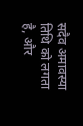सदैव अमावस्या तिथि को लगता है, और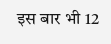इस बार भी 12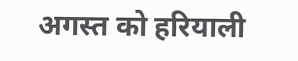अगस्त को हरियाली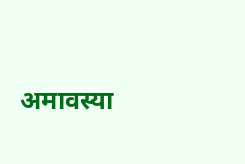अमावस्या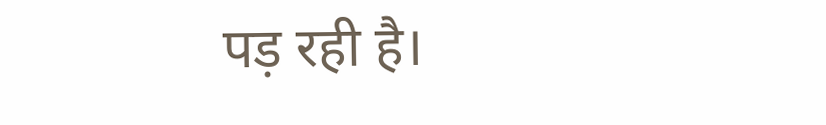पड़ रही है।